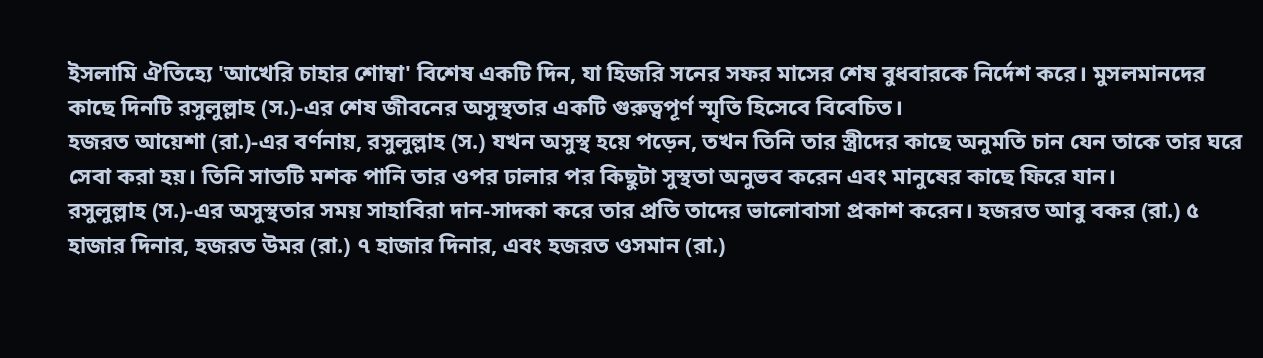ইসলামি ঐতিহ্যে 'আখেরি চাহার শোম্বা' বিশেষ একটি দিন, যা হিজরি সনের সফর মাসের শেষ বুধবারকে নির্দেশ করে। মুসলমানদের কাছে দিনটি রসুলুল্লাহ (স.)-এর শেষ জীবনের অসুস্থতার একটি গুরুত্বপূর্ণ স্মৃতি হিসেবে বিবেচিত।
হজরত আয়েশা (রা.)-এর বর্ণনায়, রসুলুল্লাহ (স.) যখন অসুস্থ হয়ে পড়েন, তখন তিনি তার স্ত্রীদের কাছে অনুমতি চান যেন তাকে তার ঘরে সেবা করা হয়। তিনি সাতটি মশক পানি তার ওপর ঢালার পর কিছুটা সুস্থতা অনুভব করেন এবং মানুষের কাছে ফিরে যান।
রসুলুল্লাহ (স.)-এর অসুস্থতার সময় সাহাবিরা দান-সাদকা করে তার প্রতি তাদের ভালোবাসা প্রকাশ করেন। হজরত আবু বকর (রা.) ৫ হাজার দিনার, হজরত উমর (রা.) ৭ হাজার দিনার, এবং হজরত ওসমান (রা.)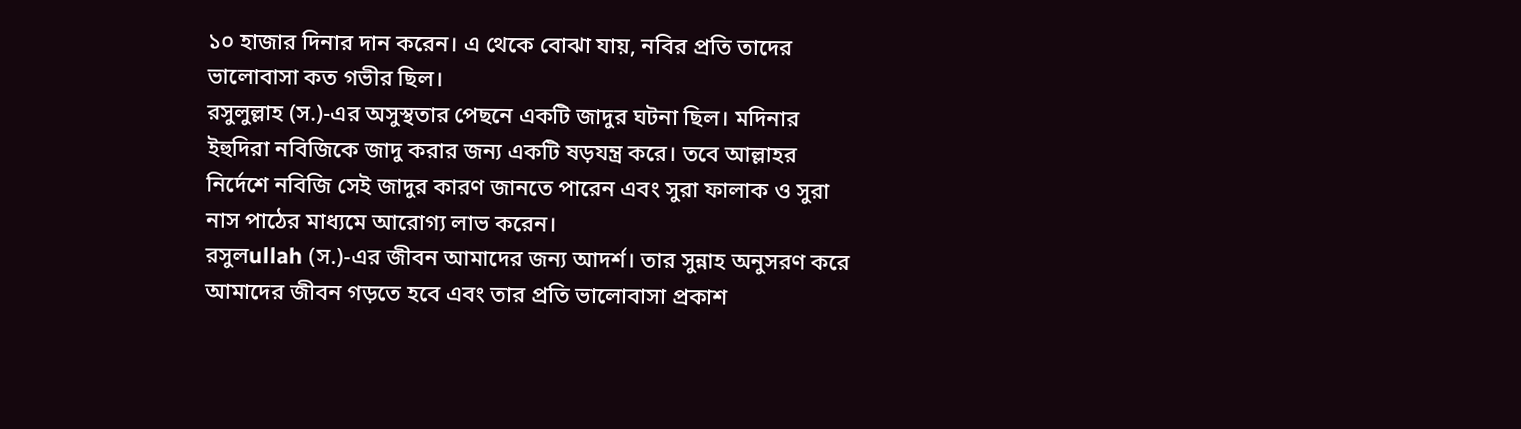১০ হাজার দিনার দান করেন। এ থেকে বোঝা যায়, নবির প্রতি তাদের ভালোবাসা কত গভীর ছিল।
রসুলুল্লাহ (স.)-এর অসুস্থতার পেছনে একটি জাদুর ঘটনা ছিল। মদিনার ইহুদিরা নবিজিকে জাদু করার জন্য একটি ষড়যন্ত্র করে। তবে আল্লাহর নির্দেশে নবিজি সেই জাদুর কারণ জানতে পারেন এবং সুরা ফালাক ও সুরা নাস পাঠের মাধ্যমে আরোগ্য লাভ করেন।
রসুলullah (স.)-এর জীবন আমাদের জন্য আদর্শ। তার সুন্নাহ অনুসরণ করে আমাদের জীবন গড়তে হবে এবং তার প্রতি ভালোবাসা প্রকাশ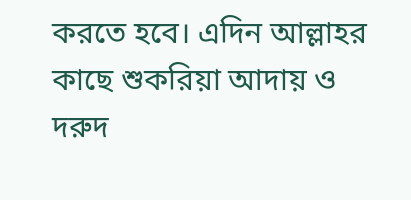করতে হবে। এদিন আল্লাহর কাছে শুকরিয়া আদায় ও দরুদ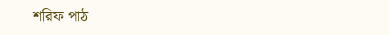শরিফ পাঠ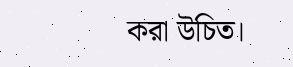করা উচিত।